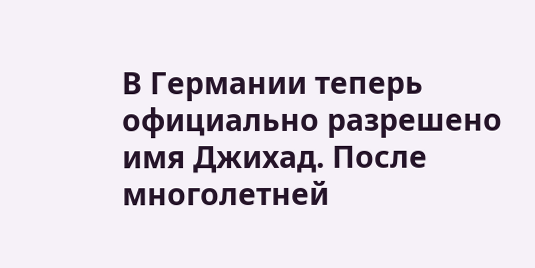В Германии теперь официально разрешено имя Джихад. После многолетней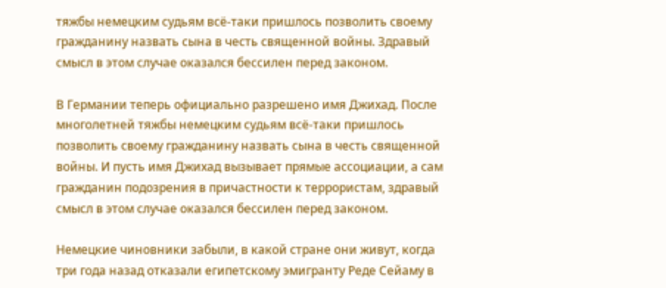тяжбы немецким судьям всё-таки пришлось позволить своему гражданину назвать сына в честь священной войны. Здравый смысл в этом случае оказался бессилен перед законом.

В Германии теперь официально разрешено имя Джихад. После многолетней тяжбы немецким судьям всё-таки пришлось позволить своему гражданину назвать сына в честь священной войны. И пусть имя Джихад вызывает прямые ассоциации, а сам гражданин подозрения в причастности к террористам, здравый смысл в этом случае оказался бессилен перед законом.

Немецкие чиновники забыли, в какой стране они живут, когда три года назад отказали египетскому эмигранту Реде Сейаму в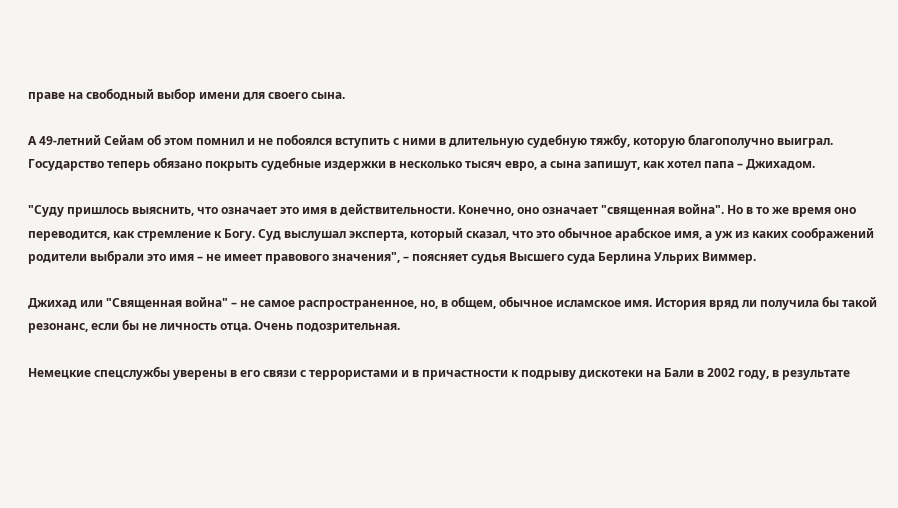праве на свободный выбор имени для своего сына.

А 49-летний Сейам об этом помнил и не побоялся вступить с ними в длительную судебную тяжбу, которую благополучно выиграл. Государство теперь обязано покрыть судебные издержки в несколько тысяч евро, а сына запишут, как хотел папа – Джихадом.

"Суду пришлось выяснить, что означает это имя в действительности. Конечно, оно означает "священная война". Но в то же время оно переводится, как стремление к Богу. Суд выслушал эксперта, который сказал, что это обычное арабское имя, а уж из каких соображений родители выбрали это имя – не имеет правового значения", – поясняет судья Высшего суда Берлина Ульрих Виммер.

Джихад или "Священная война" – не самое распространенное, но, в общем, обычное исламское имя. История вряд ли получила бы такой резонанс, если бы не личность отца. Очень подозрительная.

Немецкие спецслужбы уверены в его связи с террористами и в причастности к подрыву дискотеки на Бали в 2002 году, в результате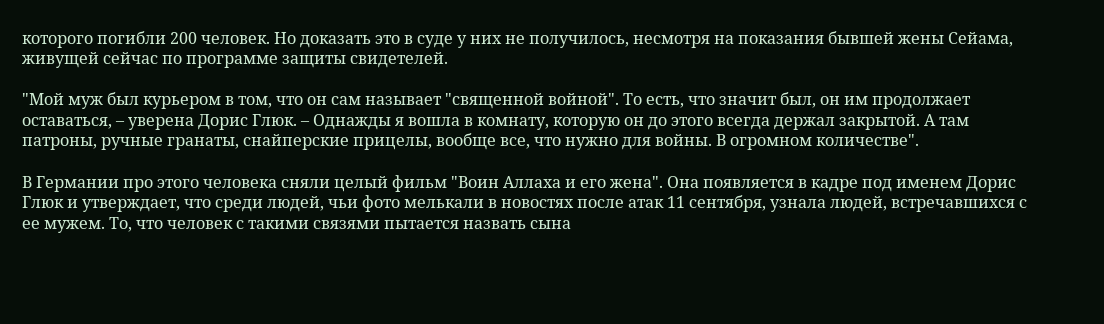которого погибли 200 человек. Но доказать это в суде у них не получилось, несмотря на показания бывшей жены Сейама, живущей сейчас по программе защиты свидетелей.

"Мой муж был курьером в том, что он сам называет "священной войной". То есть, что значит был, он им продолжает оставаться, – уверена Дорис Глюк. – Однажды я вошла в комнату, которую он до этого всегда держал закрытой. А там патроны, ручные гранаты, снайперские прицелы, вообще все, что нужно для войны. В огромном количестве".

В Германии про этого человека сняли целый фильм "Воин Аллаха и его жена". Она появляется в кадре под именем Дорис Глюк и утверждает, что среди людей, чьи фото мелькали в новостях после атак 11 сентября, узнала людей, встречавшихся с ее мужем. То, что человек с такими связями пытается назвать сына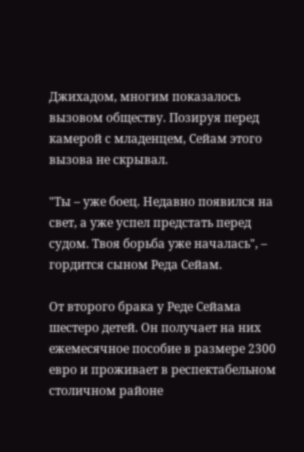Джихадом, многим показалось вызовом обществу. Позируя перед камерой с младенцем, Сейам этого вызова не скрывал.

"Ты – уже боец. Недавно появился на свет, а уже успел предстать перед судом. Твоя борьба уже началась", – гордится сыном Реда Сейам.

От второго брака у Реде Сейама шестеро детей. Он получает на них ежемесячное пособие в размере 2300 евро и проживает в респектабельном столичном районе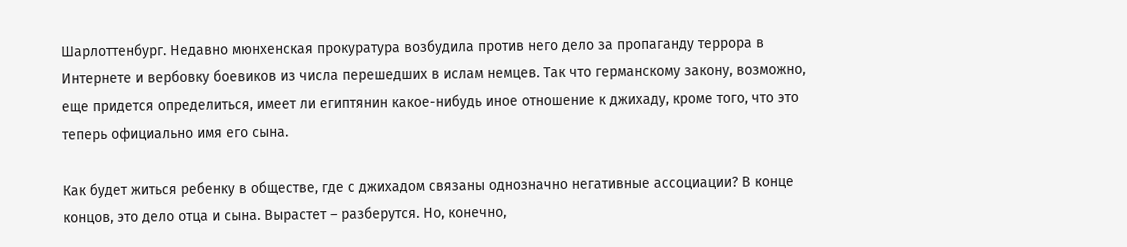Шарлоттенбург. Недавно мюнхенская прокуратура возбудила против него дело за пропаганду террора в Интернете и вербовку боевиков из числа перешедших в ислам немцев. Так что германскому закону, возможно, еще придется определиться, имеет ли египтянин какое-нибудь иное отношение к джихаду, кроме того, что это теперь официально имя его сына.

Как будет житься ребенку в обществе, где с джихадом связаны однозначно негативные ассоциации? В конце концов, это дело отца и сына. Вырастет – разберутся. Но, конечно,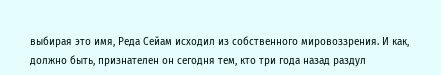выбирая это имя, Реда Сейам исходил из собственного мировоззрения. И как, должно быть, признателен он сегодня тем, кто три года назад раздул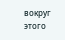вокруг этого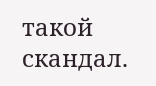такой скандал.